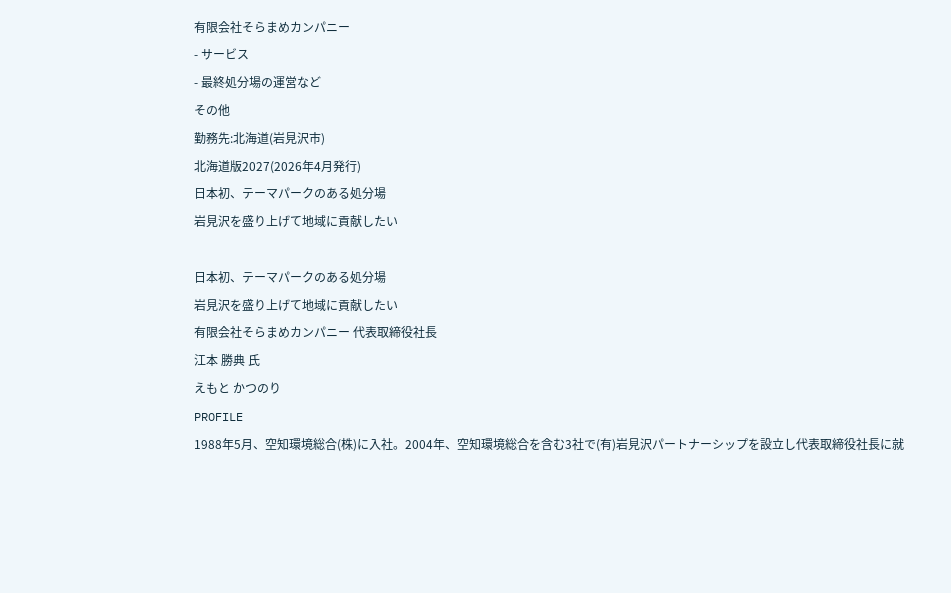有限会社そらまめカンパニー
- サービス
- 最終処分場の運営など
その他
勤務先:北海道(岩見沢市)
北海道版2027(2026年4月発行)
日本初、テーマパークのある処分場
岩見沢を盛り上げて地域に貢献したい

日本初、テーマパークのある処分場
岩見沢を盛り上げて地域に貢献したい
有限会社そらまめカンパニー 代表取締役社長
江本 勝典 氏
えもと かつのり
PROFILE
1988年5月、空知環境総合(株)に入社。2004年、空知環境総合を含む3社で(有)岩見沢パートナーシップを設立し代表取締役社長に就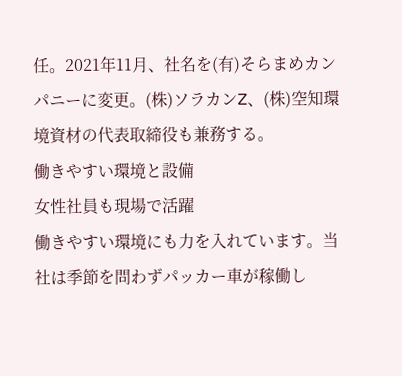任。2021年11月、社名を(有)そらまめカンパニーに変更。(株)ソラカンZ、(株)空知環境資材の代表取締役も兼務する。
働きやすい環境と設備
女性社員も現場で活躍
働きやすい環境にも力を入れています。当社は季節を問わずパッカー車が稼働し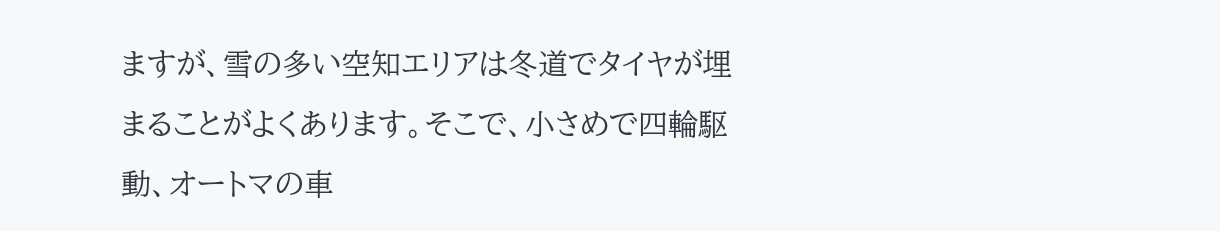ますが、雪の多い空知エリアは冬道でタイヤが埋まることがよくあります。そこで、小さめで四輪駆動、オートマの車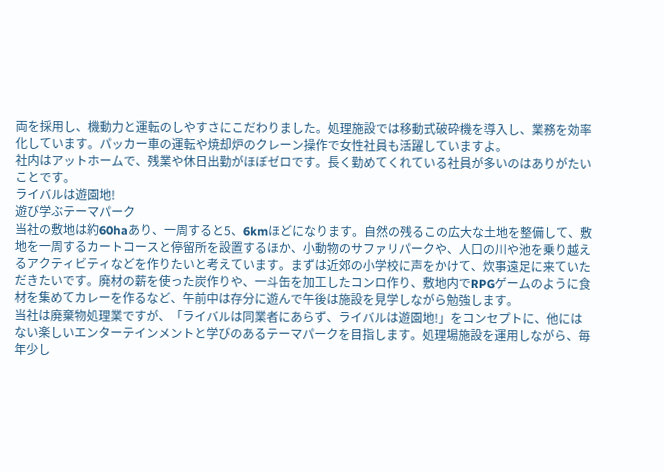両を採用し、機動力と運転のしやすさにこだわりました。処理施設では移動式破砕機を導入し、業務を効率化しています。パッカー車の運転や焼却炉のクレーン操作で女性社員も活躍していますよ。
社内はアットホームで、残業や休日出勤がほぼゼロです。長く勤めてくれている社員が多いのはありがたいことです。
ライバルは遊園地!
遊び学ぶテーマパーク
当社の敷地は約60haあり、一周すると5、6kmほどになります。自然の残るこの広大な土地を整備して、敷地を一周するカートコースと停留所を設置するほか、小動物のサファリパークや、人口の川や池を乗り越えるアクティビティなどを作りたいと考えています。まずは近郊の小学校に声をかけて、炊事遠足に来ていただきたいです。廃材の薪を使った炭作りや、一斗缶を加工したコンロ作り、敷地内でRPGゲームのように食材を集めてカレーを作るなど、午前中は存分に遊んで午後は施設を見学しながら勉強します。
当社は廃棄物処理業ですが、「ライバルは同業者にあらず、ライバルは遊園地!」をコンセプトに、他にはない楽しいエンターテインメントと学びのあるテーマパークを目指します。処理場施設を運用しながら、毎年少し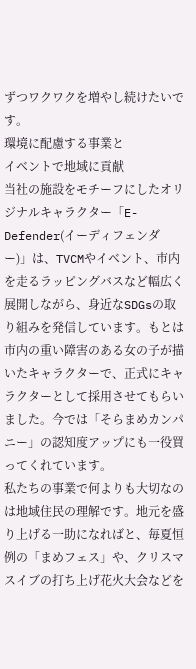ずつワクワクを増やし続けたいです。
環境に配慮する事業と
イベントで地域に貢献
当社の施設をモチーフにしたオリジナルキャラクター「E-Defender(イーディフェンダー)」は、TVCMやイベント、市内を走るラッピングバスなど幅広く展開しながら、身近なSDGsの取り組みを発信しています。もとは市内の重い障害のある女の子が描いたキャラクターで、正式にキャラクターとして採用させてもらいました。今では「そらまめカンパニー」の認知度アップにも一役買ってくれています。
私たちの事業で何よりも大切なのは地域住民の理解です。地元を盛り上げる一助になればと、毎夏恒例の「まめフェス」や、クリスマスイブの打ち上げ花火大会などを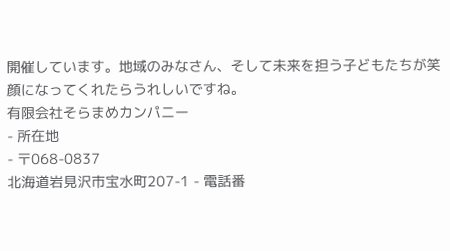開催しています。地域のみなさん、そして未来を担う子どもたちが笑顔になってくれたらうれしいですね。
有限会社そらまめカンパニー
- 所在地
- 〒068-0837
北海道岩見沢市宝水町207-1 - 電話番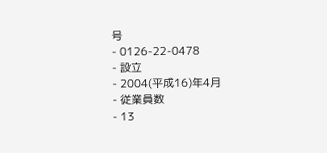号
- 0126-22-0478
- 設立
- 2004(平成16)年4月
- 従業員数
- 13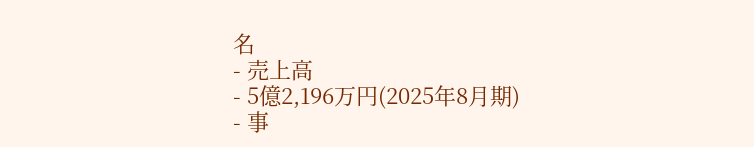名
- 売上高
- 5億2,196万円(2025年8月期)
- 事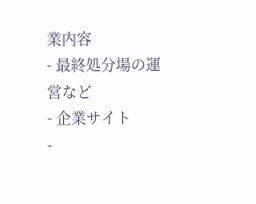業内容
- 最終処分場の運営など
- 企業サイト
-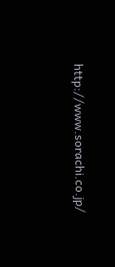http://www.sorachi.co.jp/